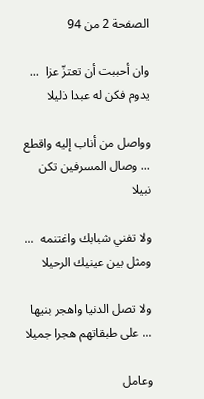الصفحة 2 من 94

وان أحببت أن تعتزّ عزا ‍‍ ... يدوم فكن له عبدا ذليلا

وواصل من أناب إليه واقطع ‍‍ ... وصال المسرفين تكن نبيلا

ولا تفني شبابك واغتنمه ‍‍ ... ومثل بين عينيك الرحيلا

ولا تصل الدنيا واهجر بنيها ‍‍ ... على طبقاتهم هجرا جميلا

وعامل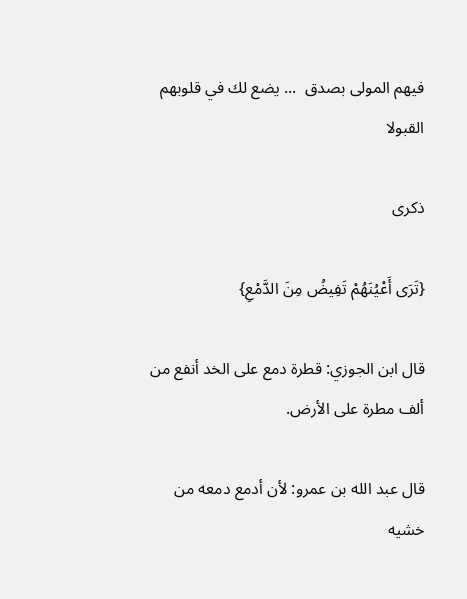فيهم المولى بصدق ‍‍ ... يضع لك في قلوبهم القبولا

ذكرى

{تَرَى أَعْيُنَهُمْ تَفِيضُ مِنَ الدَّمْعِ}

قال ابن الجوزي: قطرة دمع على الخد أنفع من ألف مطرة على الأرض.

قال عبد الله بن عمرو: لأن أدمع دمعه من خشيه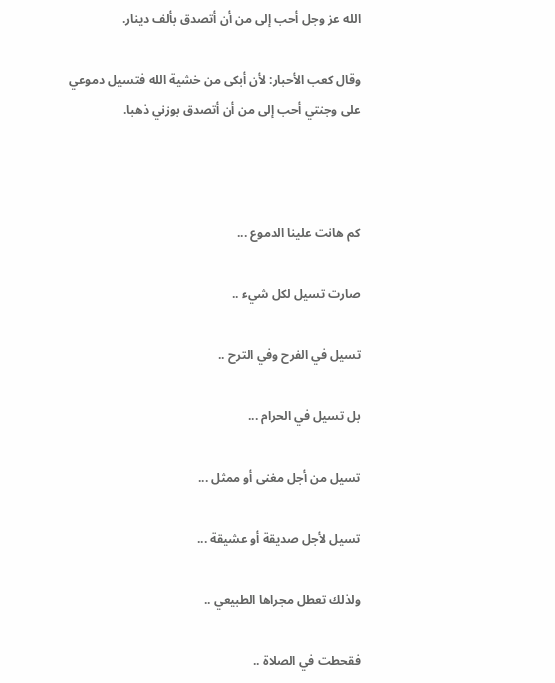الله عز وجل أحب إلى من أن أتصدق بألف دينار.

وقال كعب الأحبار: لأن أبكى من خشية الله فتسيل دموعي على وجنتي أحب إلى من أن أتصدق بوزني ذهبا.



كم هانت علينا الدموع ...

صارت تسيل لكل شيء ..

تسيل في الفرح وفي الترح ..

بل تسيل في الحرام ...

تسيل من أجل مغنى أو ممثل ...

تسيل لأجل صديقة أو عشيقة ...

ولذلك تعطل مجراها الطبيعي ..

فقحطت في الصلاة ..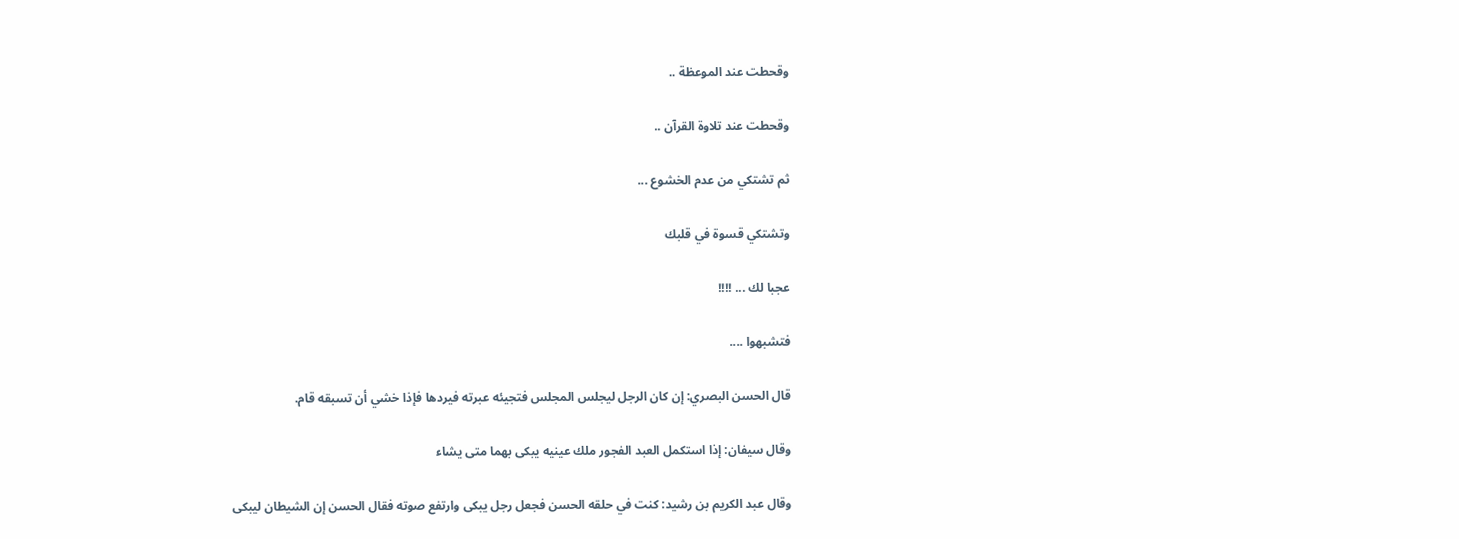وقحطت عند الموعظة ..

وقحطت عند تلاوة القرآن ..

ثم تشتكي من عدم الخشوع ...

وتشتكي قسوة في قلبك

عجبا لك ... !!!!

فتشبهوا ....

قال الحسن البصري: إن كان الرجل ليجلس المجلس فتجيئه عبرته فيردها فإذا خشي أن تسبقه قام.

وقال سيفان: إذا استكمل العبد الفجور ملك عينيه يبكى بهما متى يشاء

وقال عبد الكريم بن رشيد: كنت في حلقه الحسن فجعل رجل يبكى وارتفع صوته فقال الحسن إن الشيطان ليبكى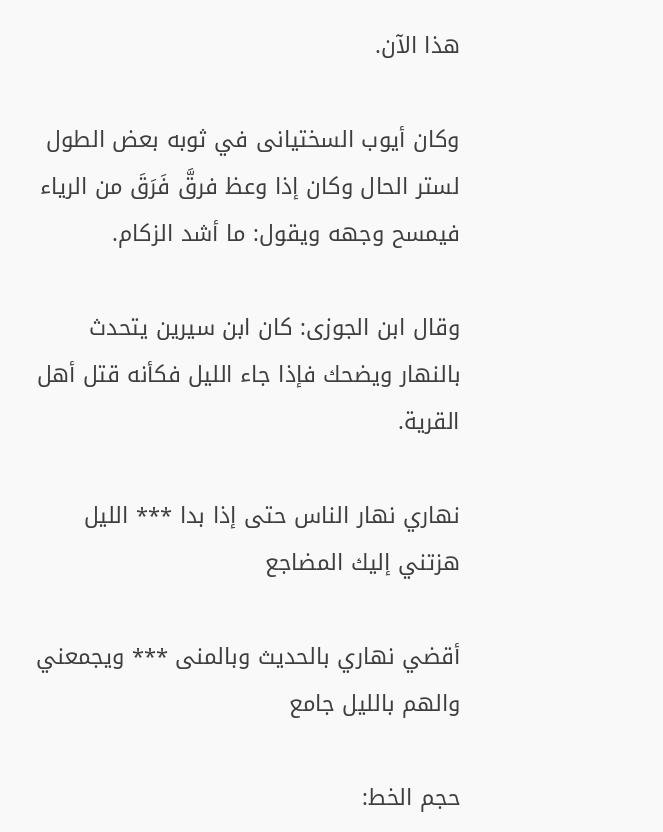هذا الآن.

وكان أيوب السختيانى في ثوبه بعض الطول لستر الحال وكان إذا وعظ فرقَّ فَرَقَ من الرياء فيمسح وجهه ويقول: ما أشد الزكام.

وقال ابن الجوزى: كان ابن سيرين يتحدث بالنهار ويضحك فإذا جاء الليل فكأنه قتل أهل القرية.

نهاري نهار الناس حتى إذا بدا *** الليل هزتني إليك المضاجع

أقضي نهاري بالحديث وبالمنى *** ويجمعني والهم بالليل جامع

حجم الخط: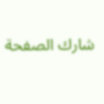شارك الصفحة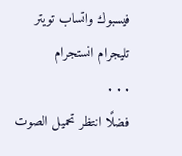فيسبوك واتساب تويتر تليجرام انستجرام
. . .
فضلًا انتظر تحميل الصوت